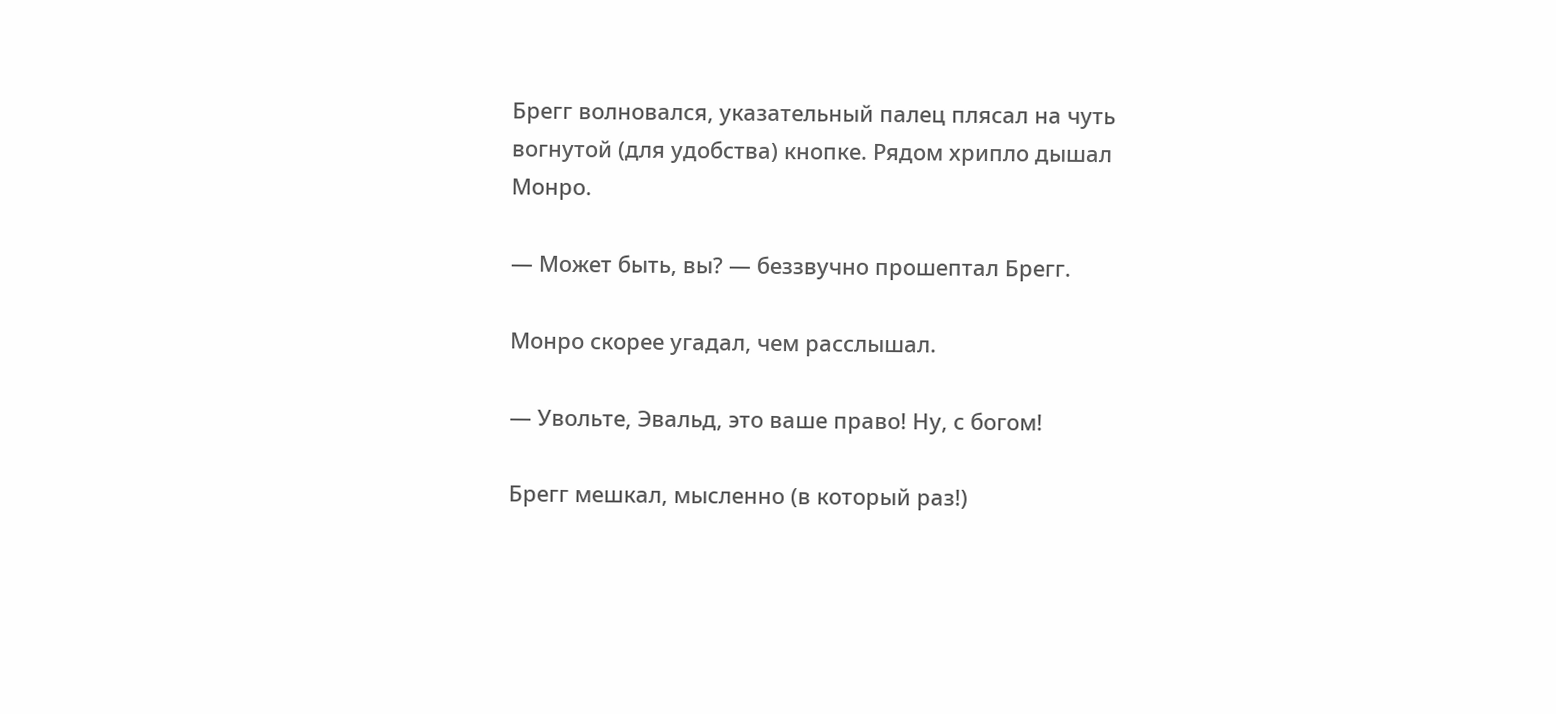Брегг волновался, указательный палец плясал на чуть вогнутой (для удобства) кнопке. Рядом хрипло дышал Монро.

— Может быть, вы? — беззвучно прошептал Брегг.

Монро скорее угадал, чем расслышал.

— Увольте, Эвальд, это ваше право! Ну, с богом!

Брегг мешкал, мысленно (в который раз!)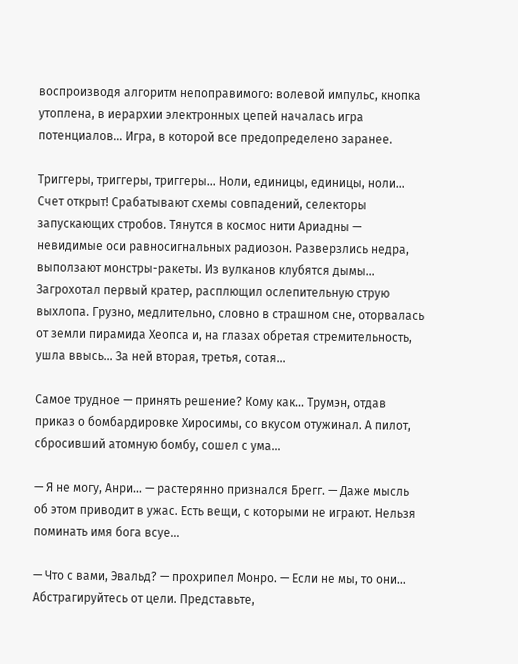воспроизводя алгоритм непоправимого: волевой импульс, кнопка утоплена, в иерархии электронных цепей началась игра потенциалов… Игра, в которой все предопределено заранее.

Триггеры, триггеры, триггеры… Ноли, единицы, единицы, ноли… Счет открыт! Срабатывают схемы совпадений, селекторы запускающих стробов. Тянутся в космос нити Ариадны — невидимые оси равносигнальных радиозон. Разверзлись недра, выползают монстры-ракеты. Из вулканов клубятся дымы… Загрохотал первый кратер, расплющил ослепительную струю выхлопа. Грузно, медлительно, словно в страшном сне, оторвалась от земли пирамида Хеопса и, на глазах обретая стремительность, ушла ввысь… За ней вторая, третья, сотая…

Самое трудное — принять решение? Кому как… Трумэн, отдав приказ о бомбардировке Хиросимы, со вкусом отужинал. А пилот, сбросивший атомную бомбу, сошел с ума…

— Я не могу, Анри… — растерянно признался Брегг. — Даже мысль об этом приводит в ужас. Есть вещи, с которыми не играют. Нельзя поминать имя бога всуе…

— Что с вами, Эвальд? — прохрипел Монро. — Если не мы, то они… Абстрагируйтесь от цели. Представьте,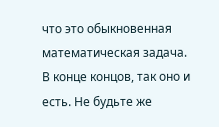что это обыкновенная математическая задача. В конце концов, так оно и есть. Не будьте же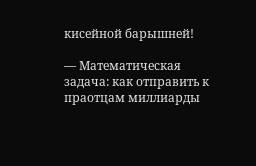кисейной барышней!

— Математическая задача: как отправить к праотцам миллиарды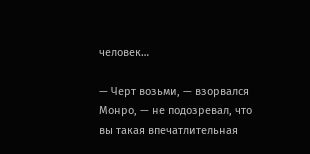человек…

— Черт возьми, — взорвался Монро, — не подозревал, что вы такая впечатлительная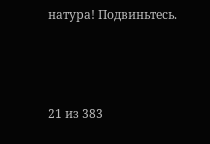натура! Подвиньтесь.



21 из 383